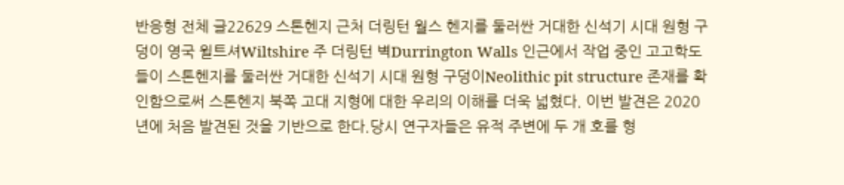반응형 전체 글22629 스톤헨지 근처 더링턴 월스 헨지를 둘러싼 거대한 신석기 시대 원형 구덩이 영국 윌트셔Wiltshire 주 더링턴 벽Durrington Walls 인근에서 작업 중인 고고학도들이 스톤헨지를 둘러싼 거대한 신석기 시대 원형 구덩이Neolithic pit structure 존재를 확인함으로써 스톤헨지 북쪽 고대 지형에 대한 우리의 이해를 더욱 넓혔다. 이번 발견은 2020년에 처음 발견된 것을 기반으로 한다.당시 연구자들은 유적 주변에 두 개 호를 형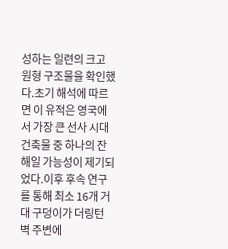성하는 일련의 크고 원형 구조물을 확인했다.초기 해석에 따르면 이 유적은 영국에서 가장 큰 선사 시대 건축물 중 하나의 잔해일 가능성이 제기되었다.이후 후속 연구를 통해 최소 16개 거대 구덩이가 더링턴 벽 주변에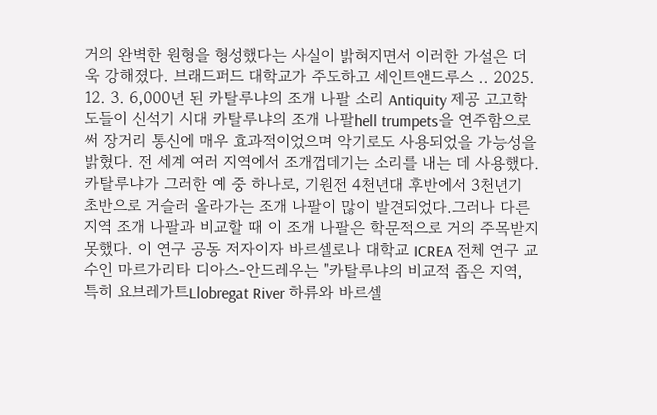거의 완벽한 원형을 형성했다는 사실이 밝혀지면서 이러한 가설은 더욱 강해졌다. 브래드퍼드 대학교가 주도하고 세인트앤드루스 .. 2025. 12. 3. 6,000년 된 카탈루냐의 조개 나팔 소리 Antiquity 제공 고고학도들이 신석기 시대 카탈루냐의 조개 나팔hell trumpets을 연주함으로써 장거리 통신에 매우 효과적이었으며 악기로도 사용되었을 가능성을 밝혔다. 전 세계 여러 지역에서 조개껍데기는 소리를 내는 데 사용했다.카탈루냐가 그러한 예 중 하나로, 기원전 4천년대 후반에서 3천년기 초반으로 거슬러 올라가는 조개 나팔이 많이 발견되었다.그러나 다른 지역 조개 나팔과 비교할 때 이 조개 나팔은 학문적으로 거의 주목받지 못했다. 이 연구 공동 저자이자 바르셀로나 대학교 ICREA 전체 연구 교수인 마르가리타 디아스-안드레우는 "카탈루냐의 비교적 좁은 지역, 특히 요브레가트Llobregat River 하류와 바르셀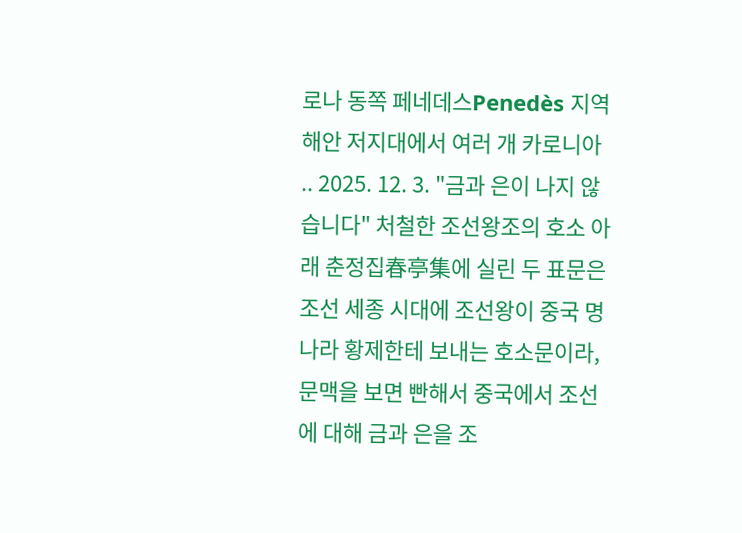로나 동쪽 페네데스Penedès 지역 해안 저지대에서 여러 개 카로니아 .. 2025. 12. 3. "금과 은이 나지 않습니다" 처철한 조선왕조의 호소 아래 춘정집春亭集에 실린 두 표문은 조선 세종 시대에 조선왕이 중국 명나라 황제한테 보내는 호소문이라,문맥을 보면 빤해서 중국에서 조선에 대해 금과 은을 조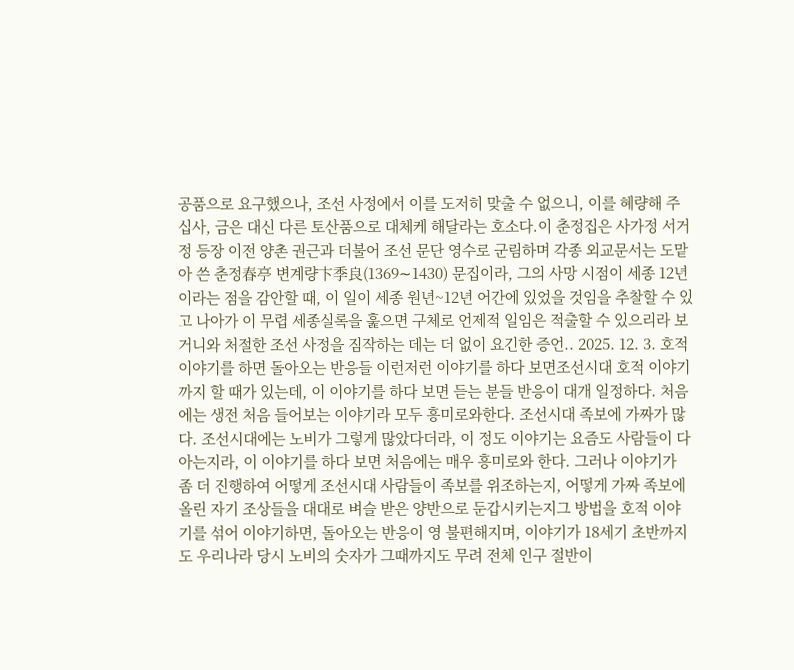공품으로 요구했으나, 조선 사정에서 이를 도저히 맞출 수 없으니, 이를 혜량해 주십사, 금은 대신 다른 토산품으로 대체케 해달라는 호소다.이 춘정집은 사가정 서거정 등장 이전 양촌 권근과 더불어 조선 문단 영수로 군림하며 각종 외교문서는 도맡아 쓴 춘정春亭 변계량卞季良(1369∼1430) 문집이라, 그의 사망 시점이 세종 12년이라는 점을 감안할 때, 이 일이 세종 원년~12년 어간에 있었을 것임을 추찰할 수 있고 나아가 이 무렵 세종실록을 훑으면 구체로 언제적 일임은 적출할 수 있으리라 보거니와 처절한 조선 사정을 짐작하는 데는 더 없이 요긴한 증언.. 2025. 12. 3. 호적 이야기를 하면 돌아오는 반응들 이런저런 이야기를 하다 보면조선시대 호적 이야기까지 할 때가 있는데, 이 이야기를 하다 보면 듣는 분들 반응이 대개 일정하다. 처음에는 생전 처음 들어보는 이야기라 모두 흥미로와한다. 조선시대 족보에 가짜가 많다. 조선시대에는 노비가 그렇게 많았다더라, 이 정도 이야기는 요즘도 사람들이 다 아는지라, 이 이야기를 하다 보면 처음에는 매우 흥미로와 한다. 그러나 이야기가 좀 더 진행하여 어떻게 조선시대 사람들이 족보를 위조하는지, 어떻게 가짜 족보에 올린 자기 조상들을 대대로 벼슬 받은 양반으로 둔갑시키는지그 방법을 호적 이야기를 섞어 이야기하면, 돌아오는 반응이 영 불편해지며, 이야기가 18세기 초반까지도 우리나라 당시 노비의 숫자가 그때까지도 무려 전체 인구 절반이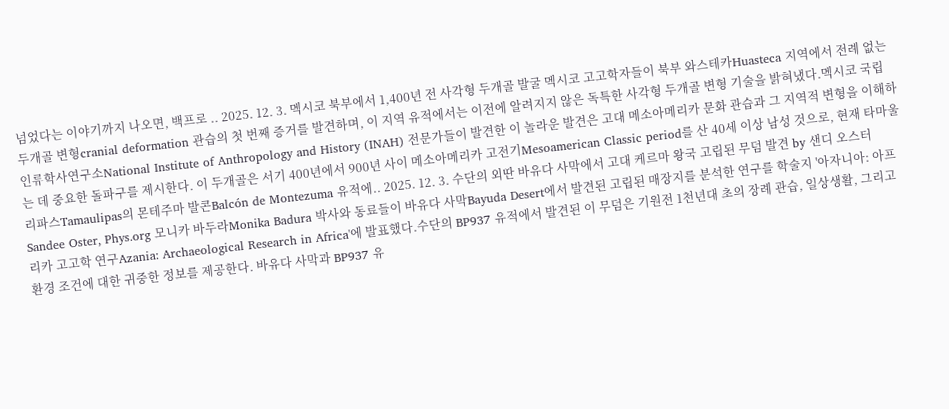넘었다는 이야기까지 나오면, 백프로 .. 2025. 12. 3. 멕시코 북부에서 1,400년 전 사각형 두개골 발굴 멕시코 고고학자들이 북부 와스테카Huasteca 지역에서 전례 없는 두개골 변형cranial deformation 관습의 첫 번째 증거를 발견하며, 이 지역 유적에서는 이전에 알려지지 않은 독특한 사각형 두개골 변형 기술을 밝혀냈다.멕시코 국립인류학사연구소National Institute of Anthropology and History (INAH) 전문가들이 발견한 이 놀라운 발견은 고대 메소아메리카 문화 관습과 그 지역적 변형을 이해하는 데 중요한 돌파구를 제시한다. 이 두개골은 서기 400년에서 900년 사이 메소아메리카 고전기Mesoamerican Classic period를 산 40세 이상 남성 것으로, 현재 타마울리파스Tamaulipas의 몬테주마 발콘Balcón de Montezuma 유적에.. 2025. 12. 3. 수단의 외딴 바유다 사막에서 고대 케르마 왕국 고립된 무덤 발견 by 샌디 오스터Sandee Oster, Phys.org 모니카 바두라Monika Badura 박사와 동료들이 바유다 사막Bayuda Desert에서 발견된 고립된 매장지를 분석한 연구를 학술지 '아자니아: 아프리카 고고학 연구Azania: Archaeological Research in Africa'에 발표했다.수단의 BP937 유적에서 발견된 이 무덤은 기원전 1천년대 초의 장례 관습, 일상생활, 그리고 환경 조건에 대한 귀중한 정보를 제공한다. 바유다 사막과 BP937 유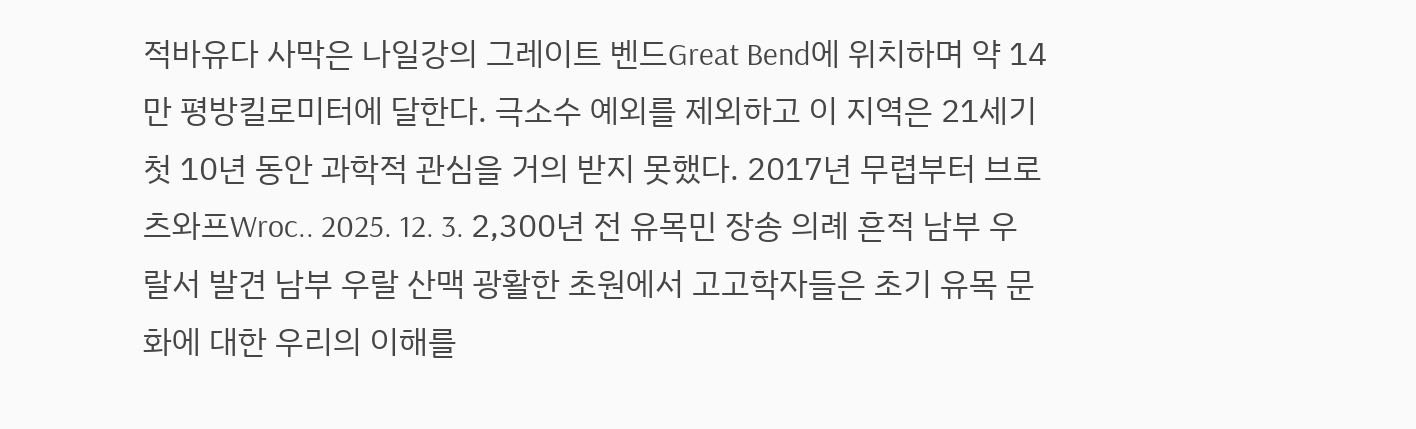적바유다 사막은 나일강의 그레이트 벤드Great Bend에 위치하며 약 14만 평방킬로미터에 달한다. 극소수 예외를 제외하고 이 지역은 21세기 첫 10년 동안 과학적 관심을 거의 받지 못했다. 2017년 무렵부터 브로츠와프Wroc.. 2025. 12. 3. 2,300년 전 유목민 장송 의례 흔적 남부 우랄서 발견 남부 우랄 산맥 광활한 초원에서 고고학자들은 초기 유목 문화에 대한 우리의 이해를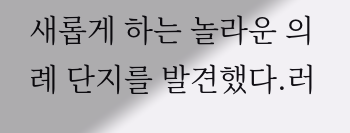새롭게 하는 놀라운 의례 단지를 발견했다.러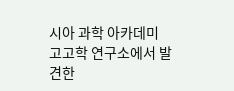시아 과학 아카데미 고고학 연구소에서 발견한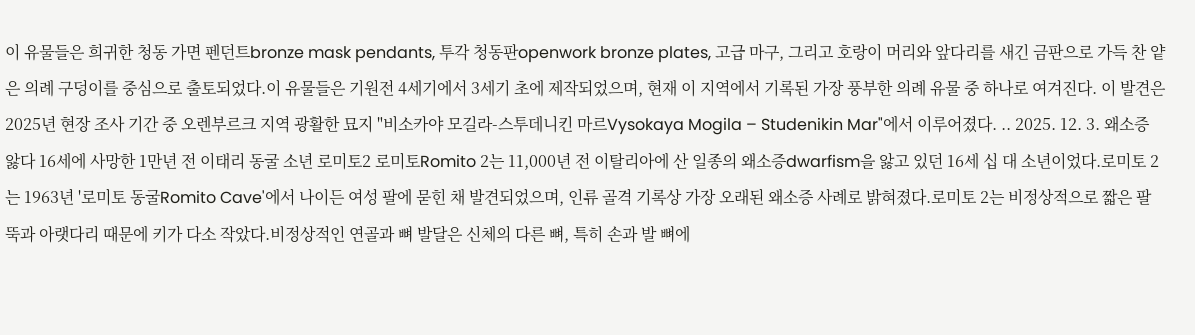이 유물들은 희귀한 청동 가면 펜던트bronze mask pendants, 투각 청동판openwork bronze plates, 고급 마구, 그리고 호랑이 머리와 앞다리를 새긴 금판으로 가득 찬 얕은 의례 구덩이를 중심으로 출토되었다.이 유물들은 기원전 4세기에서 3세기 초에 제작되었으며, 현재 이 지역에서 기록된 가장 풍부한 의례 유물 중 하나로 여겨진다. 이 발견은 2025년 현장 조사 기간 중 오렌부르크 지역 광활한 묘지 "비소카야 모길라-스투데니킨 마르Vysokaya Mogila – Studenikin Mar"에서 이루어졌다. .. 2025. 12. 3. 왜소증 앓다 16세에 사망한 1만년 전 이태리 동굴 소년 로미토2 로미토Romito 2는 11,000년 전 이탈리아에 산 일종의 왜소증dwarfism을 앓고 있던 16세 십 대 소년이었다.로미토 2는 1963년 '로미토 동굴Romito Cave'에서 나이든 여성 팔에 묻힌 채 발견되었으며, 인류 골격 기록상 가장 오래된 왜소증 사례로 밝혀졌다.로미토 2는 비정상적으로 짧은 팔뚝과 아랫다리 때문에 키가 다소 작았다.비정상적인 연골과 뼈 발달은 신체의 다른 뼈, 특히 손과 발 뼈에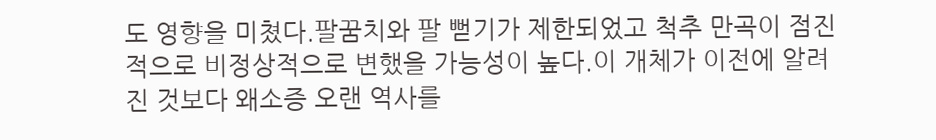도 영향을 미쳤다.팔꿈치와 팔 뻗기가 제한되었고 척추 만곡이 점진적으로 비정상적으로 변했을 가능성이 높다.이 개체가 이전에 알려진 것보다 왜소증 오랜 역사를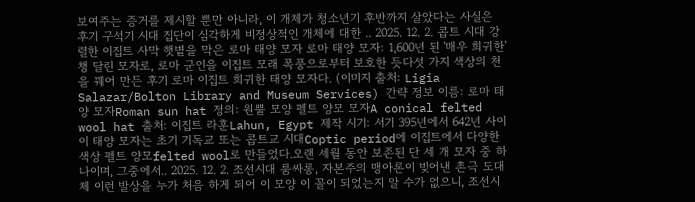보여주는 증거를 제시할 뿐만 아니라, 이 개체가 청소년기 후반까지 살았다는 사실은 후기 구석기 시대 집단이 심각하게 비정상적인 개체에 대한 .. 2025. 12. 2. 콥트 시대 강렬한 이집트 사막 햇볕을 막은 로마 태양 모자 로마 태양 모자: 1,600년 된 '매우 희귀한' 챙 달린 모자로, 로마 군인을 이집트 모래 폭풍으로부터 보호한 듯다섯 가지 색상의 천을 꿰어 만든 후기 로마 이집트 희귀한 태양 모자다. (이미지 출처: Ligia Salazar/Bolton Library and Museum Services) 간략 정보 이름: 로마 태양 모자Roman sun hat 정의: 원뿔 모양 펠트 양모 모자A conical felted wool hat 출처: 이집트 라훈Lahun, Egypt 제작 시기: 서기 395년에서 642년 사이 이 태양 모자는 초기 기독교 또는 콥트교 시대Coptic period에 이집트에서 다양한 색상 펠트 양모felted wool로 만들었다.오랜 세월 동안 보존된 단 세 개 모자 중 하나이며, 그중에서.. 2025. 12. 2. 조선시대 룸싸롱, 자본주의 맹아론이 빚어낸 촌극 도대체 이런 발상을 누가 처음 하게 되어 이 모양 이 꼴이 되었는지 알 수가 없으니, 조선시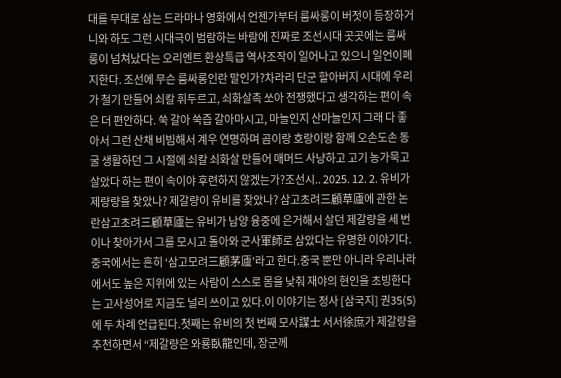대를 무대로 삼는 드라마나 영화에서 언젠가부터 룸싸롱이 버젓이 등장하거니와 하도 그런 시대극이 범람하는 바람에 진짜로 조선시대 곳곳에는 룸싸롱이 넘쳐났다는 오리엔트 환상특급 역사조작이 일어나고 있으니 일언이폐지한다. 조선에 무슨 룸싸롱인란 말인가?차라리 단군 할아버지 시대에 우리가 철기 만들어 쇠칼 휘두르고, 쇠화살촉 쏘아 전쟁했다고 생각하는 편이 속은 더 편안하다. 쑥 갈아 쑥즙 갈아마시고, 마늘인지 산마늘인지 그래 다 좋아서 그런 산채 비빔해서 계우 연명하며 곰이랑 호랑이랑 함께 오손도손 동굴 생활하던 그 시절에 쇠칼 쇠화살 만들어 매머드 사냥하고 고기 농가묵고 살았다 하는 편이 속이야 후련하지 않겠는가?조선시.. 2025. 12. 2. 유비가 제량량을 찾았나? 제갈량이 유비를 찾았나? 삼고초려三顧草廬에 관한 논란삼고초려三顧草廬는 유비가 남양 융중에 은거해서 살던 제갈량을 세 번이나 찾아가서 그를 모시고 돌아와 군사軍師로 삼았다는 유명한 이야기다.중국에서는 흔히 ‘삼고모려三顧茅廬’라고 한다.중국 뿐만 아니라 우리나라에서도 높은 지위에 있는 사람이 스스로 몸을 낮춰 재야의 현인을 초빙한다는 고사성어로 지금도 널리 쓰이고 있다.이 이야기는 정사 [삼국지] 권35(5) 에 두 차례 언급된다.첫째는 유비의 첫 번째 모사謀士 서서徐庶가 제갈량을 추천하면서 “제갈량은 와룡臥龍인데, 장군께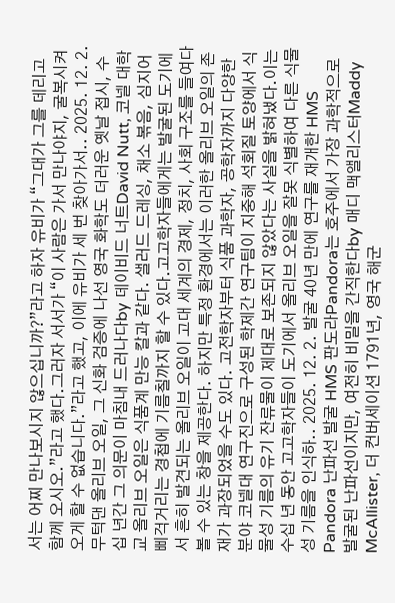서는 어찌 만나보시지 않으십니까?”라고 하자 유비가 “그대가 그를 데리고 함께 오시오.”라고 했다.그러자 서서가 “이 사람은 가서 만나야지, 굴복시켜 오게 할 수 없습니다.”라고 했고, 이에 유비가 세 번 찾아가서.. 2025. 12. 2. 무턱댄 올리브 오일, 그 신화 검증에 나선 영국 화학도 더러운 옛날 접시, 수십 년간 그 의문이 마침내 드러나다by 데이비드 너트David Nutt, 코넬 대학교 올리브 오일은 식품계 만능 칼과 같다. 샐러드 드레싱, 채소 볶음, 심지어 삐걱거리는 경첩에 기름칠까지 할 수 있다.고고학자들에게는 발굴된 도기에서 흔히 발견되는 올리브 오일이 고대 세계의 경제, 정치, 사회 구조를 들여다볼 수 있는 창을 제공한다. 하지만 특정 환경에서는 이러한 올리브 오일의 존재가 과장되었을 수도 있다. 고전학자부터 식품 과학자, 공학자까지 다양한 분야 코넬대 연구진으로 구성된 학제간 연구팀이 지중해 석회질 토양에서 식물성 기름의 유기 잔류물이 제대로 보존되지 않았다는 사실을 밝혀냈다.이는 수십 년 동안 고고학자들이 도기에서 올리브 오일을 잘못 식별하여 다른 식물성 기름을 인식하.. 2025. 12. 2. 발굴 40년 만에 연구를 재개한 HMS Pandora 난파선 발굴 HMS 판도라Pandora는 호주에서 가장 과학적으로 발굴된 난파선이지만, 여전히 비밀을 간직한다by 매디 맥앨리스터Maddy McAllister, 더 컨버세이션 1791년, 영국 해군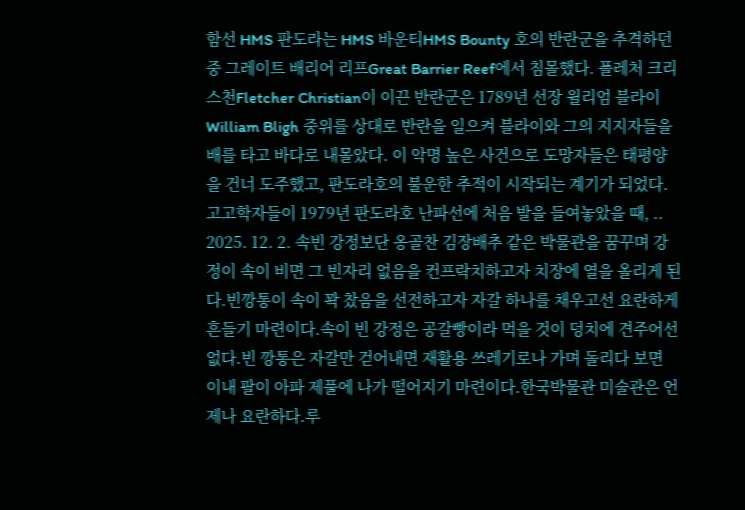함선 HMS 판도라는 HMS 바운티HMS Bounty 호의 반란군을 추격하던 중 그레이트 배리어 리프Great Barrier Reef에서 침몰했다. 플레처 크리스천Fletcher Christian이 이끈 반란군은 1789년 선장 윌리엄 블라이William Bligh 중위를 상대로 반란을 일으켜 블라이와 그의 지지자들을 배를 타고 바다로 내몰았다. 이 악명 높은 사건으로 도망자들은 태평양을 건너 도주했고, 판도라호의 불운한 추적이 시작되는 계기가 되었다. 고고학자들이 1979년 판도라호 난파선에 처음 발을 들여놓았을 때, .. 2025. 12. 2. 속빈 강정보단 옹골찬 김장배추 같은 박물관을 꿈꾸며 강정이 속이 비면 그 빈자리 없음을 컨프락치하고자 치장에 열을 올리게 된다.빈깡통이 속이 꽉 찼음을 선전하고자 자갈 하나를 채우고선 요란하게 흔들기 마련이다.속이 빈 강정은 공갈빵이라 먹을 것이 덩치에 견주어선 없다.빈 깡통은 자갈만 걷어내면 재활용 쓰레기로나 가며 돌리다 보면 이내 팔이 아파 제풀에 나가 떨어지기 마련이다.한국박물관 미술관은 언제나 요란하다.루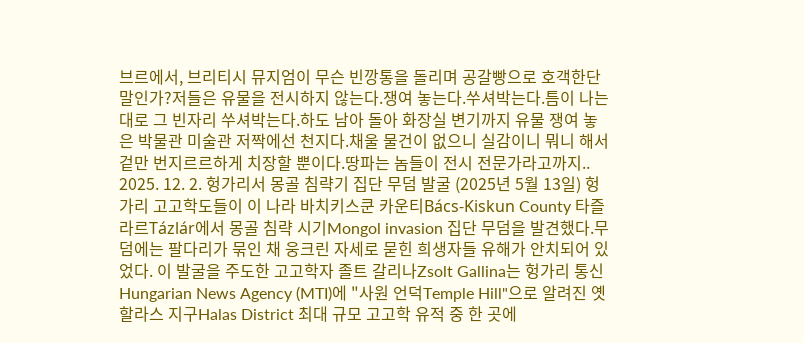브르에서, 브리티시 뮤지엄이 무슨 빈깡통을 돌리며 공갈빵으로 호객한단 말인가?저들은 유물을 전시하지 않는다.쟁여 놓는다.쑤셔박는다.틈이 나는대로 그 빈자리 쑤셔박는다.하도 남아 돌아 화장실 변기까지 유물 쟁여 놓은 박물관 미술관 저짝에선 천지다.채울 물건이 없으니 실감이니 뭐니 해서 겉만 번지르르하게 치장할 뿐이다.땅파는 놈들이 전시 전문가라고까지.. 2025. 12. 2. 헝가리서 몽골 침략기 집단 무덤 발굴 (2025년 5월 13일) 헝가리 고고학도들이 이 나라 바치키스쿤 카운티Bács-Kiskun County 타즐라르Tázlár에서 몽골 침략 시기Mongol invasion 집단 무덤을 발견했다.무덤에는 팔다리가 묶인 채 웅크린 자세로 묻힌 희생자들 유해가 안치되어 있었다. 이 발굴을 주도한 고고학자 졸트 갈리나Zsolt Gallina는 헝가리 통신Hungarian News Agency (MTI)에 "사원 언덕Temple Hill"으로 알려진 옛 할라스 지구Halas District 최대 규모 고고학 유적 중 한 곳에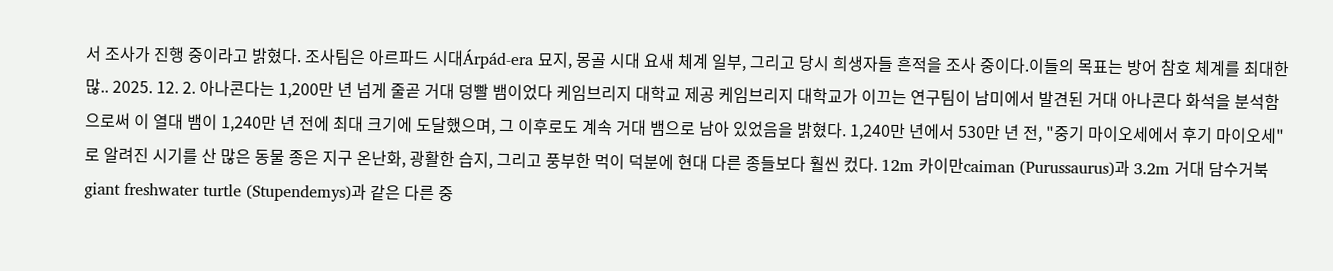서 조사가 진행 중이라고 밝혔다. 조사팀은 아르파드 시대Árpád-era 묘지, 몽골 시대 요새 체계 일부, 그리고 당시 희생자들 흔적을 조사 중이다.이들의 목표는 방어 참호 체계를 최대한 많.. 2025. 12. 2. 아나콘다는 1,200만 년 넘게 줄곧 거대 덩빨 뱀이었다 케임브리지 대학교 제공 케임브리지 대학교가 이끄는 연구팀이 남미에서 발견된 거대 아나콘다 화석을 분석함으로써 이 열대 뱀이 1,240만 년 전에 최대 크기에 도달했으며, 그 이후로도 계속 거대 뱀으로 남아 있었음을 밝혔다. 1,240만 년에서 530만 년 전, "중기 마이오세에서 후기 마이오세"로 알려진 시기를 산 많은 동물 종은 지구 온난화, 광활한 습지, 그리고 풍부한 먹이 덕분에 현대 다른 종들보다 훨씬 컸다. 12m 카이만caiman (Purussaurus)과 3.2m 거대 담수거북giant freshwater turtle (Stupendemys)과 같은 다른 중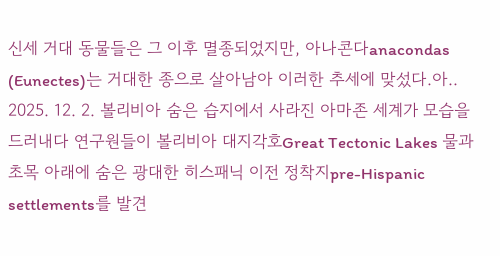신세 거대 동물들은 그 이후 멸종되었지만, 아나콘다anacondas (Eunectes)는 거대한 종으로 살아남아 이러한 추세에 맞섰다.아.. 2025. 12. 2. 볼리비아 숨은 습지에서 사라진 아마존 세계가 모습을 드러내다 연구원들이 볼리비아 대지각호Great Tectonic Lakes 물과 초목 아래에 숨은 광대한 히스패닉 이전 정착지pre-Hispanic settlements를 발견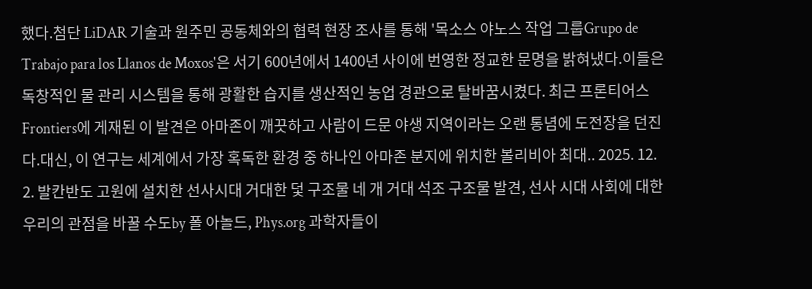했다.첨단 LiDAR 기술과 원주민 공동체와의 협력 현장 조사를 통해 '목소스 야노스 작업 그룹Grupo de Trabajo para los Llanos de Moxos'은 서기 600년에서 1400년 사이에 번영한 정교한 문명을 밝혀냈다.이들은 독창적인 물 관리 시스템을 통해 광활한 습지를 생산적인 농업 경관으로 탈바꿈시켰다. 최근 프론티어스Frontiers에 게재된 이 발견은 아마존이 깨끗하고 사람이 드문 야생 지역이라는 오랜 통념에 도전장을 던진다.대신, 이 연구는 세계에서 가장 혹독한 환경 중 하나인 아마존 분지에 위치한 볼리비아 최대.. 2025. 12. 2. 발칸반도 고원에 설치한 선사시대 거대한 덫 구조물 네 개 거대 석조 구조물 발견, 선사 시대 사회에 대한 우리의 관점을 바꿀 수도by 폴 아놀드, Phys.org 과학자들이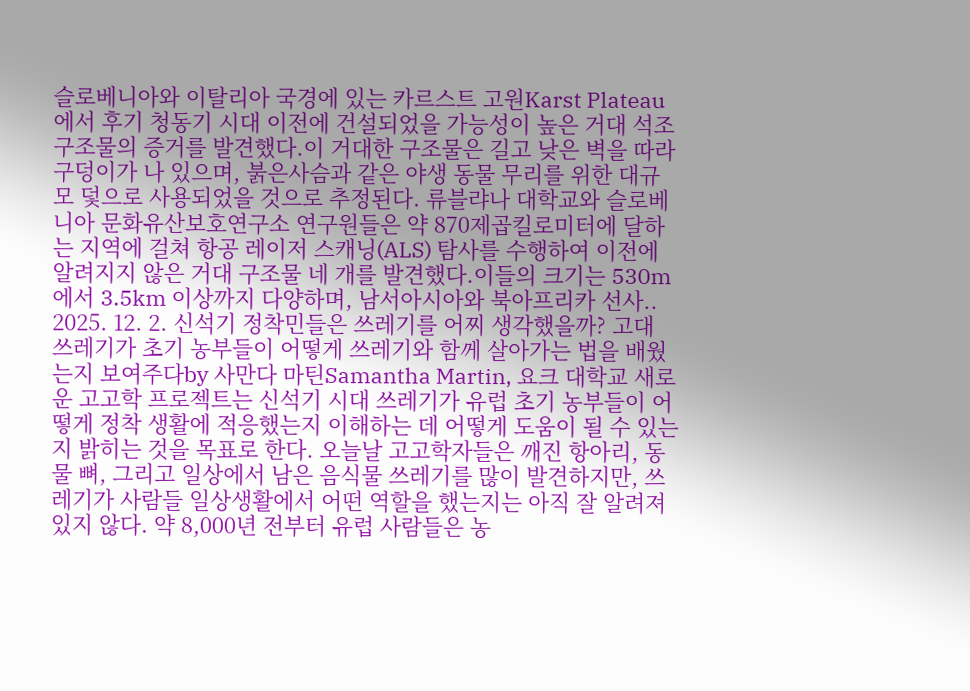슬로베니아와 이탈리아 국경에 있는 카르스트 고원Karst Plateau에서 후기 청동기 시대 이전에 건설되었을 가능성이 높은 거대 석조 구조물의 증거를 발견했다.이 거대한 구조물은 길고 낮은 벽을 따라 구덩이가 나 있으며, 붉은사슴과 같은 야생 동물 무리를 위한 대규모 덫으로 사용되었을 것으로 추정된다. 류블랴나 대학교와 슬로베니아 문화유산보호연구소 연구원들은 약 870제곱킬로미터에 달하는 지역에 걸쳐 항공 레이저 스캐닝(ALS) 탐사를 수행하여 이전에 알려지지 않은 거대 구조물 네 개를 발견했다.이들의 크기는 530m에서 3.5km 이상까지 다양하며, 남서아시아와 북아프리카 선사.. 2025. 12. 2. 신석기 정착민들은 쓰레기를 어찌 생각했을까? 고대 쓰레기가 초기 농부들이 어떻게 쓰레기와 함께 살아가는 법을 배웠는지 보여주다by 사만다 마틴Samantha Martin, 요크 대학교 새로운 고고학 프로젝트는 신석기 시대 쓰레기가 유럽 초기 농부들이 어떻게 정착 생활에 적응했는지 이해하는 데 어떻게 도움이 될 수 있는지 밝히는 것을 목표로 한다. 오늘날 고고학자들은 깨진 항아리, 동물 뼈, 그리고 일상에서 남은 음식물 쓰레기를 많이 발견하지만, 쓰레기가 사람들 일상생활에서 어떤 역할을 했는지는 아직 잘 알려져 있지 않다. 약 8,000년 전부터 유럽 사람들은 농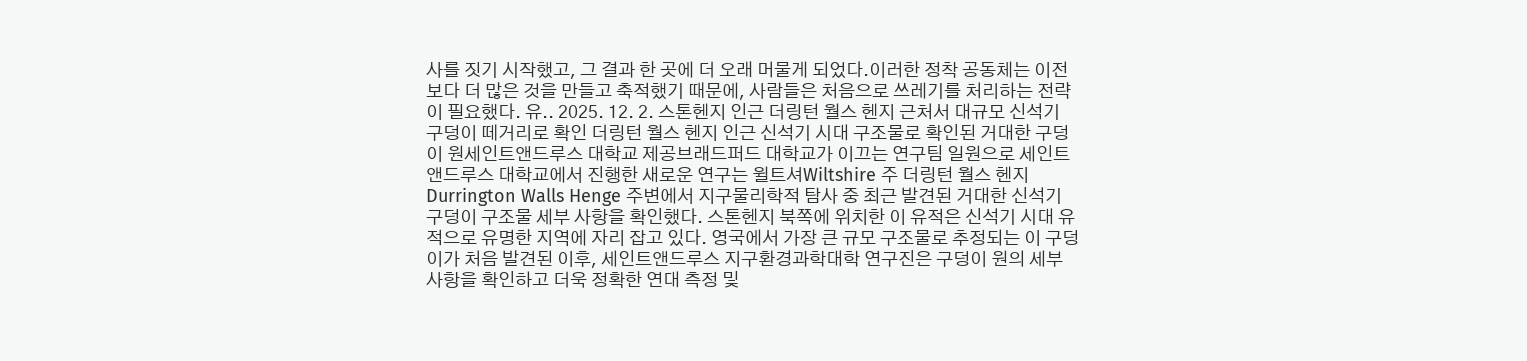사를 짓기 시작했고, 그 결과 한 곳에 더 오래 머물게 되었다.이러한 정착 공동체는 이전보다 더 많은 것을 만들고 축적했기 때문에, 사람들은 처음으로 쓰레기를 처리하는 전략이 필요했다. 유.. 2025. 12. 2. 스톤헨지 인근 더링턴 월스 헨지 근처서 대규모 신석기 구덩이 떼거리로 확인 더링턴 월스 헨지 인근 신석기 시대 구조물로 확인된 거대한 구덩이 원세인트앤드루스 대학교 제공브래드퍼드 대학교가 이끄는 연구팀 일원으로 세인트앤드루스 대학교에서 진행한 새로운 연구는 윌트셔Wiltshire 주 더링턴 월스 헨지Durrington Walls Henge 주변에서 지구물리학적 탐사 중 최근 발견된 거대한 신석기 구덩이 구조물 세부 사항을 확인했다. 스톤헨지 북쪽에 위치한 이 유적은 신석기 시대 유적으로 유명한 지역에 자리 잡고 있다. 영국에서 가장 큰 규모 구조물로 추정되는 이 구덩이가 처음 발견된 이후, 세인트앤드루스 지구환경과학대학 연구진은 구덩이 원의 세부 사항을 확인하고 더욱 정확한 연대 측정 및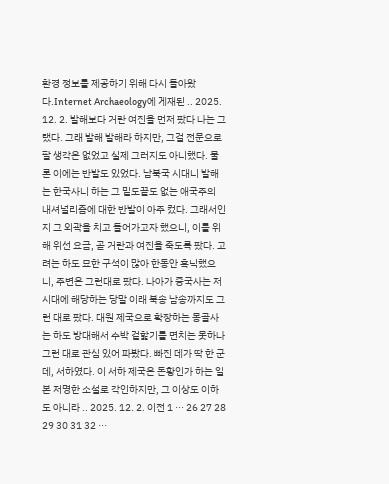환경 정보를 제공하기 위해 다시 돌아왔다.Internet Archaeology에 게재된 .. 2025. 12. 2. 발해보다 거란 여진을 먼저 팠다 나는 그랬다. 그래 발해 발해라 하지만, 그걸 전문으로 팔 생각은 없었고 실제 그러지도 아니했다. 물론 이에는 반발도 있었다. 남북국 시대니 발해는 한국사니 하는 그 밑도끝도 없는 애국주의 내셔널리즘에 대한 반발이 아주 컸다. 그래서인지 그 외곽을 치고 들어가고자 했으니, 이를 위해 위선 요금, 곧 거란과 여진을 죽도록 팠다. 고려는 하도 묘한 구석이 많아 한동안 혹닉했으니, 주변은 그런대로 팠다. 나아가 중국사는 저 시대에 해당하는 당말 이래 북송 남송까지도 그런 대로 팠다. 대원 제국으로 확장하는 몽골사는 하도 방대해서 수박 겉핥기를 면치는 못하나 그런 대로 관심 있어 파봤다. 빠진 데가 딱 한 군데, 서하였다. 이 서하 제국은 돈황인가 하는 일본 저명한 소설로 각인하지만, 그 이상도 이하도 아니라 .. 2025. 12. 2. 이전 1 ··· 26 27 28 29 30 31 32 ···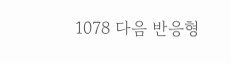1078 다음 반응형